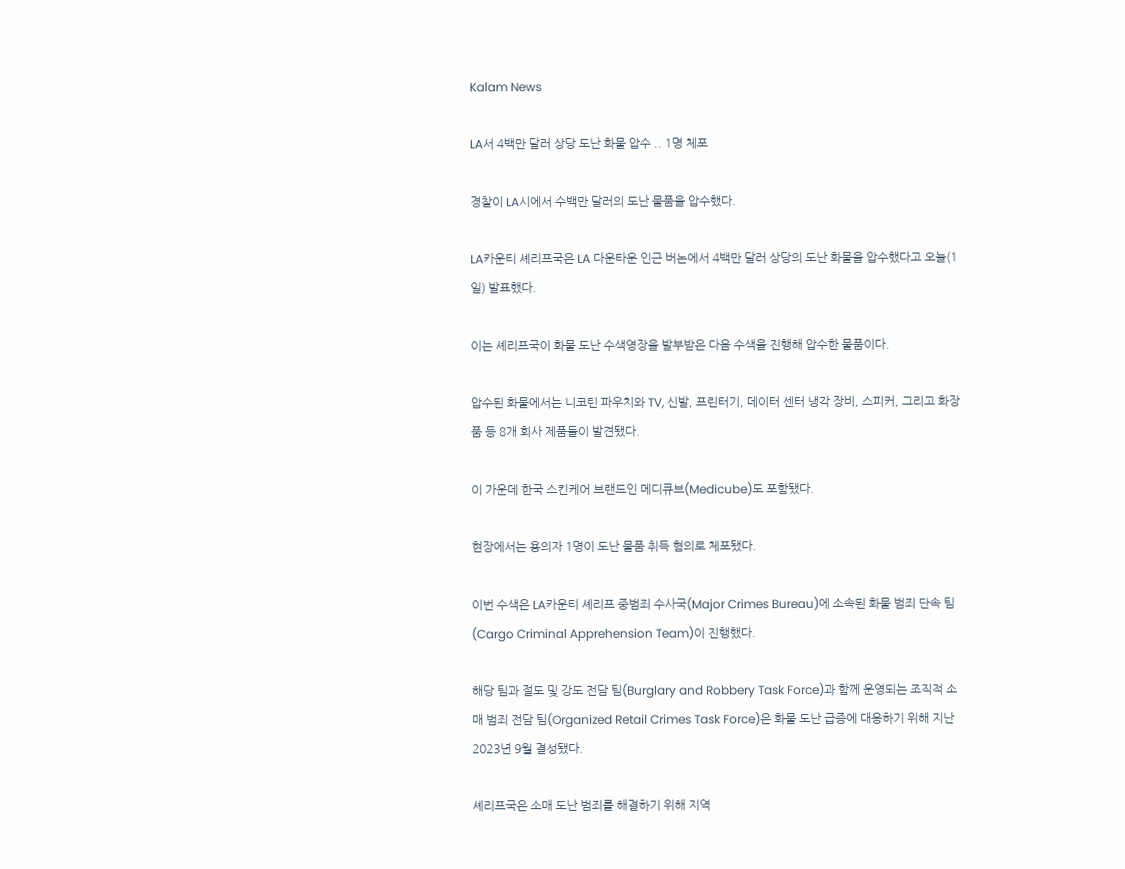Kalam News

LA서 4백만 달러 상당 도난 화물 압수 .. 1명 체포

경찰이 LA시에서 수백만 달러의 도난 물품을 압수했다.

LA카운티 셰리프국은 LA 다운타운 인근 버논에서 4백만 달러 상당의 도난 화물을 압수했다고 오늘(1일) 발표했다.

이는 셰리프국이 화물 도난 수색영장을 발부받은 다음 수색을 진행해 압수한 물품이다.

압수된 화물에서는 니코틴 파우치와 TV, 신발, 프린터기, 데이터 센터 냉각 장비, 스피커, 그리고 화장품 등 8개 회사 제품들이 발견됐다.

이 가운데 한국 스킨케어 브랜드인 메디큐브(Medicube)도 포함됐다.

현장에서는 용의자 1명이 도난 물품 취득 혐의로 체포됐다.

이번 수색은 LA카운티 셰리프 중범죄 수사국(Major Crimes Bureau)에 소속된 화물 범죄 단속 팀(Cargo Criminal Apprehension Team)이 진행했다.

해당 팀과 절도 및 강도 전담 팀(Burglary and Robbery Task Force)과 함께 운영되는 조직적 소매 범죄 전담 팀(Organized Retail Crimes Task Force)은 화물 도난 급증에 대응하기 위해 지난 2023년 9월 결성됐다.

셰리프국은 소매 도난 범죄를 해결하기 위해 지역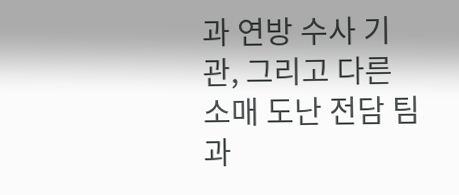과 연방 수사 기관, 그리고 다른 소매 도난 전담 팀과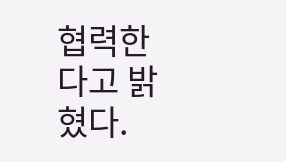협력한다고 밝혔다.